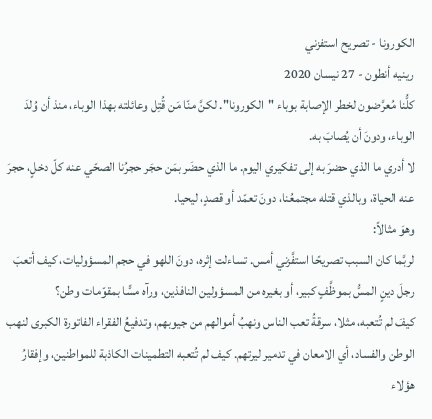الكورونا - تصريح استفزني
رينيه أنطون - 27 نيسان 2020
كلُّنا مُعرَّضون لخطر الإصابة بوباء "الكورونا". لكنَّ منّا مَن قُتِل وعائلته بهذا الوباء، منذ أن وُلدَ الوباء، ودونَ أن يُصابَ به.
لا أدري ما الذي حضرَ به إلى تفكيري اليوم. ما الذي حضَر بمَن حجَر حجرُنا الصحّي عنه كلّ دخلٍ، حجرَ عنه الحياة، وبالذي قتله مجتمعُنا، دونَ تعمّد أو قصدٍ، ليحيا.
وهوَ مثالاً:
لربَّما كان السبب تصريحًا استفَّزني أمس. تساءلت إثره، دونَ اللهو في حجم المسؤوليات، كيف أتعبَ رجلَ دينٍ المسُّ بموظَّفٍ كبير، أو بغيره من المسؤولين النافذين، ورآه مسًّا بمقوّمات وطن؟
كيفَ لم تُتعبه، مثلا، سرقةُ تعب الناس ونهبُ أموالهم من جيوبهم، وتدفيعُ الفقراء الفاتورة الكبرى لنهب الوطن والفساد، أي الامعان في تدمير ليرتهم. كيف لم تُتعبه التطمينات الكاذبة للمواطنين، وإفقارُ هؤلاء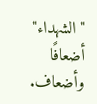"الشهداء" أضعافًا وأضعاف.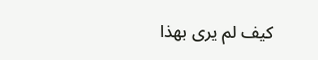كيف لم يرى بهذا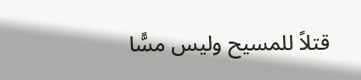قتلاً للمسيح وليس مسًّا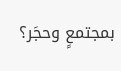بمجتمعٍ وحجَر؟